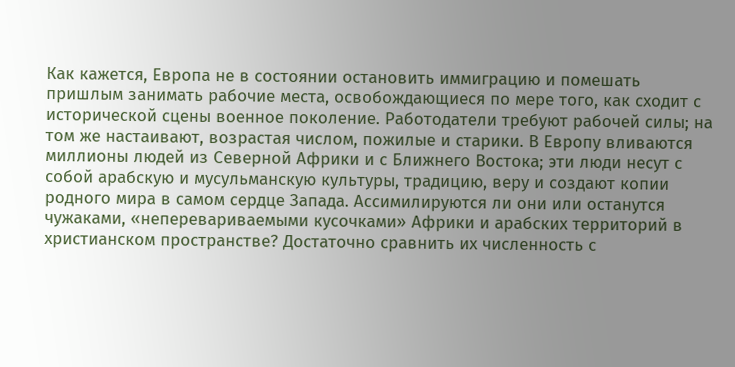Как кажется, Европа не в состоянии остановить иммиграцию и помешать пришлым занимать рабочие места, освобождающиеся по мере того, как сходит с исторической сцены военное поколение. Работодатели требуют рабочей силы; на том же настаивают, возрастая числом, пожилые и старики. В Европу вливаются миллионы людей из Северной Африки и с Ближнего Востока; эти люди несут с собой арабскую и мусульманскую культуры, традицию, веру и создают копии родного мира в самом сердце Запада. Ассимилируются ли они или останутся чужаками, «неперевариваемыми кусочками» Африки и арабских территорий в христианском пространстве? Достаточно сравнить их численность с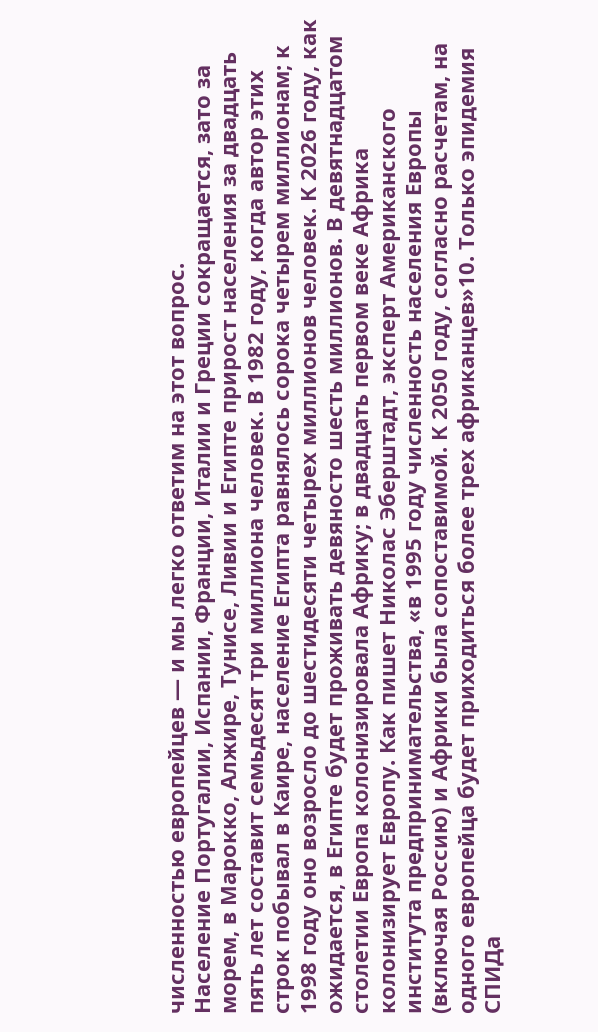численностью европейцев — и мы легко ответим на этот вопрос.
Население Португалии, Испании, Франции, Италии и Греции сокращается, зато за морем, в Марокко, Алжире, Тунисе, Ливии и Египте прирост населения за двадцать пять лет составит семьдесят три миллиона человек. В 1982 году, когда автор этих строк побывал в Каире, население Египта равнялось сорока четырем миллионам; к 1998 году оно возросло до шестидесяти четырех миллионов человек. К 2026 году, как ожидается, в Египте будет проживать девяносто шесть миллионов. В девятнадцатом столетии Европа колонизировала Африку; в двадцать первом веке Африка колонизирует Европу. Как пишет Николас Эберштадт, эксперт Американского института предпринимательства, «в 1995 году численность населения Европы (включая Россию) и Африки была сопоставимой. К 2050 году, согласно расчетам, на одного европейца будет приходиться более трех африканцев»10. Только эпидемия СПИДа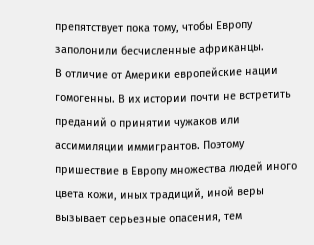препятствует пока тому, чтобы Европу заполонили бесчисленные африканцы.
В отличие от Америки европейские нации гомогенны. В их истории почти не встретить преданий о принятии чужаков или ассимиляции иммигрантов. Поэтому пришествие в Европу множества людей иного цвета кожи, иных традиций, иной веры вызывает серьезные опасения, тем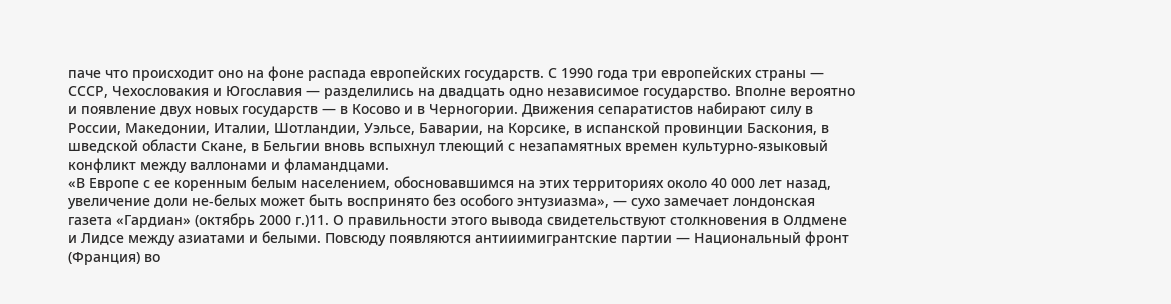паче что происходит оно на фоне распада европейских государств. С 1990 года три европейских страны — СССР, Чехословакия и Югославия — разделились на двадцать одно независимое государство. Вполне вероятно и появление двух новых государств — в Косово и в Черногории. Движения сепаратистов набирают силу в России, Македонии, Италии, Шотландии, Уэльсе, Баварии, на Корсике, в испанской провинции Баскония, в шведской области Скане, в Бельгии вновь вспыхнул тлеющий с незапамятных времен культурно-языковый конфликт между валлонами и фламандцами.
«В Европе с ее коренным белым населением, обосновавшимся на этих территориях около 40 000 лет назад, увеличение доли не-белых может быть воспринято без особого энтузиазма», — сухо замечает лондонская газета «Гардиан» (октябрь 2000 г.)11. О правильности этого вывода свидетельствуют столкновения в Олдмене и Лидсе между азиатами и белыми. Повсюду появляются антииимигрантские партии — Национальный фронт (Франция) во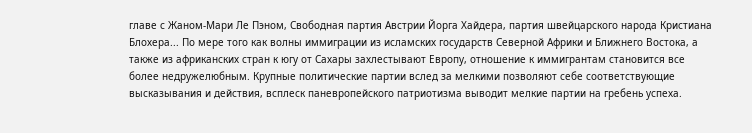главе с Жаном-Мари Ле Пэном, Свободная партия Австрии Йорга Хайдера, партия швейцарского народа Кристиана Блохера... По мере того как волны иммиграции из исламских государств Северной Африки и Ближнего Востока, а также из африканских стран к югу от Сахары захлестывают Европу, отношение к иммигрантам становится все более недружелюбным. Крупные политические партии вслед за мелкими позволяют себе соответствующие высказывания и действия, всплеск паневропейского патриотизма выводит мелкие партии на гребень успеха.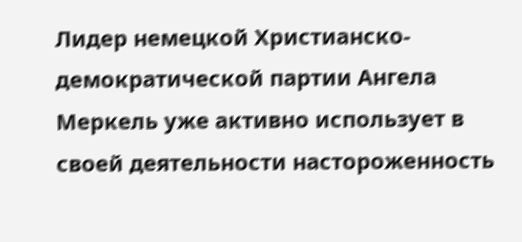Лидер немецкой Христианско-демократической партии Ангела Меркель уже активно использует в своей деятельности настороженность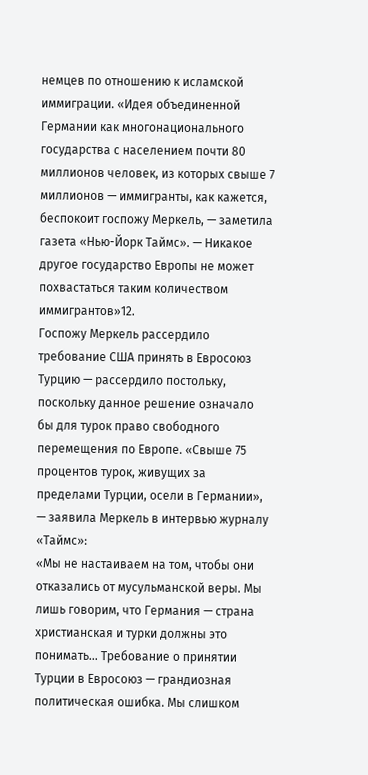немцев по отношению к исламской иммиграции. «Идея объединенной Германии как многонационального государства с населением почти 80 миллионов человек, из которых свыше 7 миллионов — иммигранты, как кажется, беспокоит госпожу Меркель, — заметила газета «Нью-Йорк Таймс». — Никакое другое государство Европы не может похвастаться таким количеством иммигрантов»12.
Госпожу Меркель рассердило требование США принять в Евросоюз Турцию — рассердило постольку, поскольку данное решение означало бы для турок право свободного перемещения по Европе. «Свыше 75 процентов турок, живущих за пределами Турции, осели в Германии», — заявила Меркель в интервью журналу «Таймс»:
«Мы не настаиваем на том, чтобы они отказались от мусульманской веры. Мы лишь говорим, что Германия — страна христианская и турки должны это понимать... Требование о принятии Турции в Евросоюз — грандиозная политическая ошибка. Мы слишком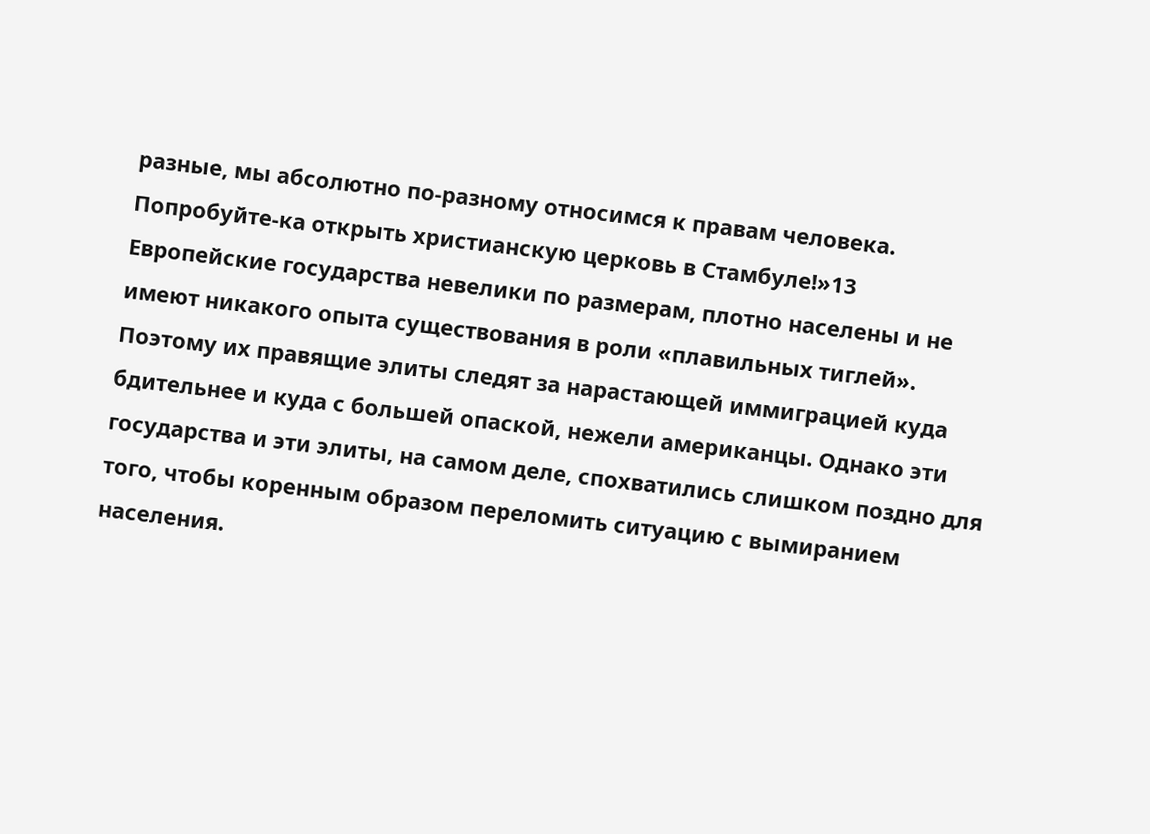разные, мы абсолютно по-разному относимся к правам человека. Попробуйте-ка открыть христианскую церковь в Стамбуле!»13
Европейские государства невелики по размерам, плотно населены и не имеют никакого опыта существования в роли «плавильных тиглей». Поэтому их правящие элиты следят за нарастающей иммиграцией куда бдительнее и куда с большей опаской, нежели американцы. Однако эти государства и эти элиты, на самом деле, спохватились слишком поздно для того, чтобы коренным образом переломить ситуацию с вымиранием населения.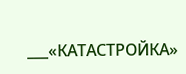___«КАТАСТРОЙКА»